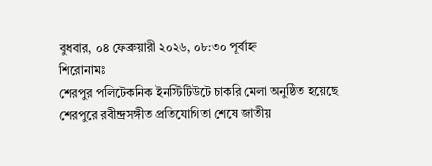বুধবার, ০৪ ফেব্রুয়ারী ২০২৬, ০৮:৩০ পূর্বাহ্ন
শিরোনামঃ
শেরপুর পলিটেকনিক ইনস্টিটিউটে চাকরি মেলা অনুষ্ঠিত হয়েছে শেরপুরে রবীন্দ্রসঙ্গীত প্রতিযোগিতা শেষে জাতীয়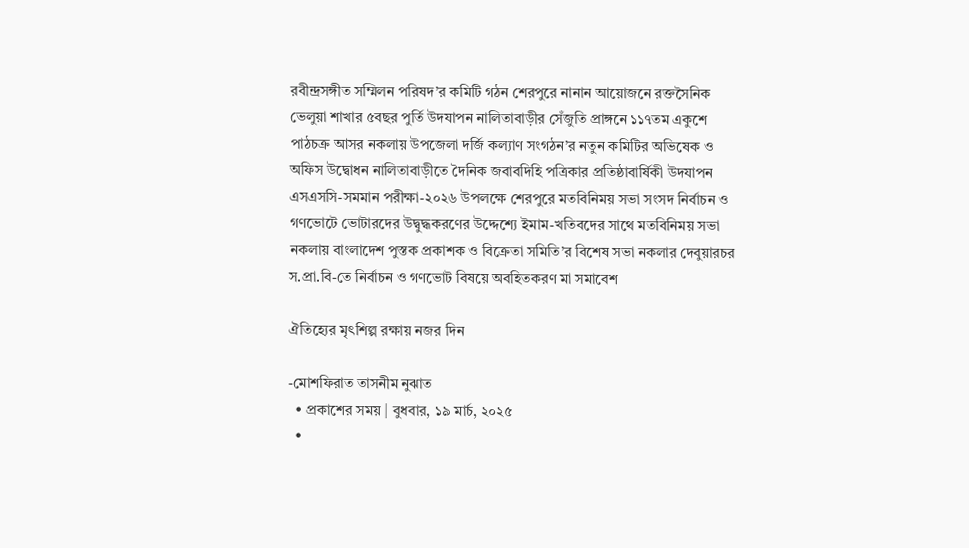রবীন্দ্রসঙ্গীত সম্মিলন পরিষদ’র কমিটি গঠন শেরপুরে নানান আয়োজনে রক্তসৈনিক ভেলুয়া শাখার ৫বছর পুর্তি উদযাপন নালিতাবাড়ীর সেঁজুতি প্রাঙ্গনে ১১৭তম একুশে পাঠচক্র আসর নকলায় উপজেলা দর্জি কল্যাণ সংগঠন’র নতুন কমিটির অভিষেক ও অফিস উদ্বোধন নালিতাবাড়ীতে দৈনিক জবাবদিহি পত্রিকার প্রতিষ্ঠাবার্ষিকী উদযাপন এসএসসি-সমমান পরীক্ষা-২০২৬ উপলক্ষে শেরপুরে মতবিনিময় সভা সংসদ নির্বাচন ও গণভোটে ভোটারদের উদ্বুদ্ধকরণের উদ্দেশ্যে ইমাম-খতিবদের সাথে মতবিনিময় সভা নকলায় বাংলাদেশ পুস্তক প্রকাশক ও বিক্রেতা সমিতি’র বিশেষ সভা নকলার দেবুয়ারচর স.প্রা.বি-তে নির্বাচন ও গণভোট বিষয়ে অবহিতকরণ মা সমাবেশ

ঐতিহ্যের মৃৎশিল্প রক্ষায় নজর দিন

-মোশফিরাত তাসনীম নুঝাত
  • প্রকাশের সময় | বুধবার, ১৯ মার্চ, ২০২৫
  •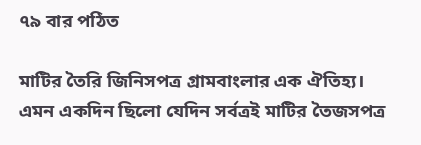৭৯ বার পঠিত

মাটির তৈরি জিনিসপত্র গ্রামবাংলার এক ঐতিহ্য। এমন একদিন ছিলো যেদিন সর্বত্রই মাটির তৈজসপত্র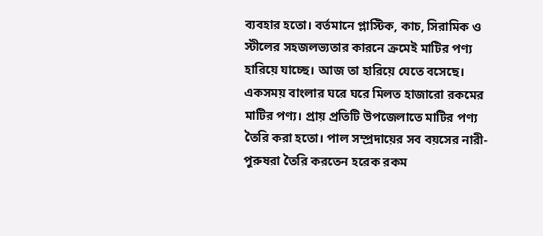ব্যবহার হতো। বর্তমানে প্লাস্টিক, কাচ, সিরামিক ও স্টীলের সহজলভ্যতার কারনে ক্রমেই মাটির পণ্য হারিয়ে যাচ্ছে। আজ তা হারিয়ে যেতে বসেছে। একসময় বাংলার ঘরে ঘরে মিলত হাজারো রকমের মাটির পণ্য। প্রায় প্রতিটি উপজেলাতে মাটির পণ্য তৈরি করা হতো। পাল সম্প্রদায়ের সব বয়সের নারী-পুরুষরা তৈরি করতেন হরেক রকম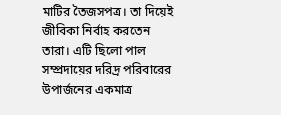মাটির তৈজসপত্র। তা দিয়েই জীবিকা নির্বাহ করতেন তারা। এটি ছিলো পাল সম্প্রদায়ের দরিদ্র পরিবারের উপার্জনের একমাত্র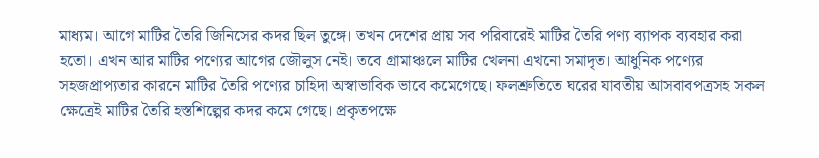মাধ্যম। আগে মাটির তৈরি জিনিসের কদর ছিল তুঙ্গে। তখন দেশের প্রায় সব পরিবারেই মাটির তৈরি পণ্য ব্যাপক ব্যবহার করা হতো। এখন আর মাটির পণ্যের আগের জৌলুস নেই। তবে গ্রামাঞ্চলে মাটির খেলনা এখনো সমাদৃত। আধুনিক পণ্যের সহজপ্রাপ্যতার কারনে মাটির তৈরি পণ্যের চাহিদা অস্বাভাবিক ভাবে কমেগেছে। ফলশ্রুতিতে ঘরের যাবতীয় আসবাবপত্রসহ সকল ক্ষেত্রেই মাটির তৈরি হস্তশিল্পের কদর কমে গেছে। প্রকৃতপক্ষে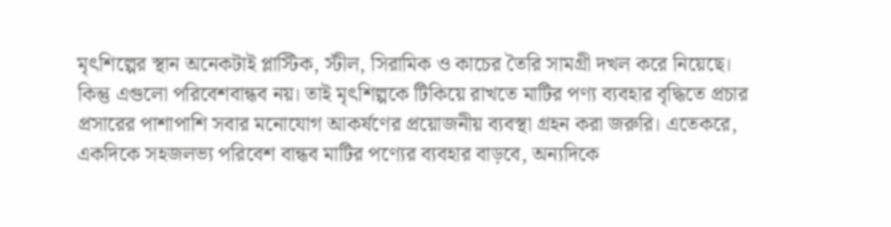মৃৎশিল্পের স্থান অনেকটাই প্লাস্টিক, স্টীল, সিরামিক ও কাচের তৈরি সামগ্রী দখল করে নিয়েছে। কিন্তু এগুলো পরিবেশবান্ধব নয়। তাই মৃৎশিল্পকে টিকিয়ে রাখতে মাটির পণ্য ব্যবহার বৃদ্ধিতে প্রচার প্রসারের পাশাপাশি সবার মনোযোগ আকর্ষণের প্রয়োজনীয় ব্যবস্থা গ্রহন করা জরুরি। এতেকরে, একদিকে সহজলভ্য পরিবেশ বান্ধব মাটির পণ্যের ব্যবহার বাড়বে, অন্যদিকে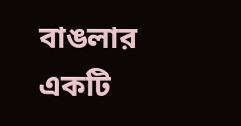বাঙলার একটি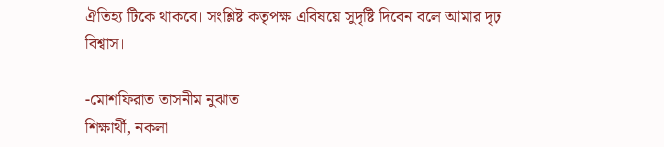ঐতিহ্য টিকে থাকবে। সংশ্লিষ্ট কতৃপক্ষ এবিষয়ে সুদৃষ্টি দিবেন বলে আমার দৃঢ় বিশ্বাস।

-মোশফিরাত তাসনীম নুঝাত
শিক্ষার্থী, নকলা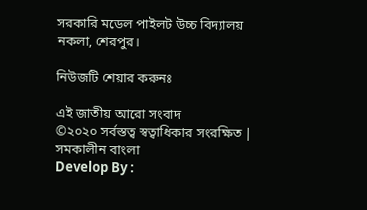সরকারি মডেল পাইলট উচ্চ বিদ্যালয়
নকলা, শেরপুর।

নিউজটি শেয়ার করুনঃ

এই জাতীয় আরো সংবাদ
©২০২০ সর্বস্তত্ব স্বত্বাধিকার সংরক্ষিত | সমকালীন বাংলা
Develop By :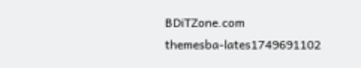BDiTZone.com
themesba-lates1749691102